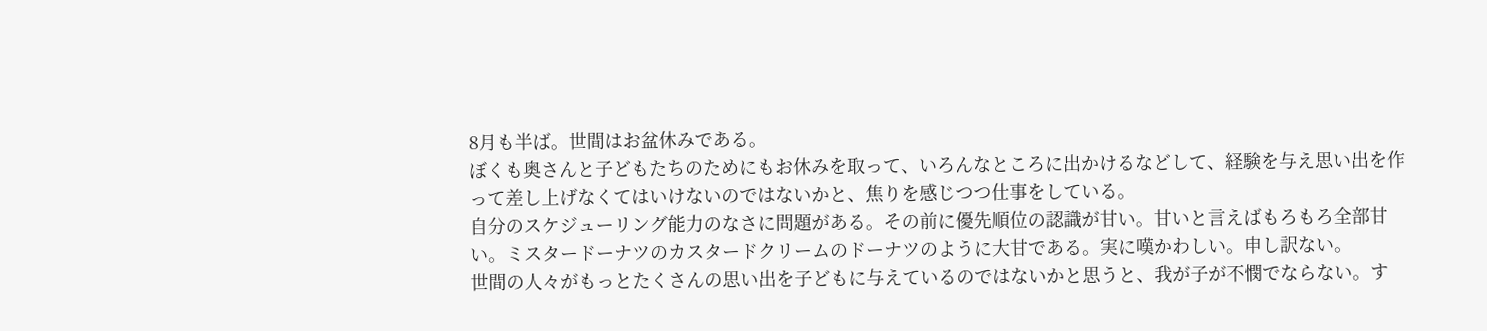8月も半ば。世間はお盆休みである。
ぼくも奥さんと子どもたちのためにもお休みを取って、いろんなところに出かけるなどして、経験を与え思い出を作って差し上げなくてはいけないのではないかと、焦りを感じつつ仕事をしている。
自分のスケジューリング能力のなさに問題がある。その前に優先順位の認識が甘い。甘いと言えばもろもろ全部甘い。ミスタードーナツのカスタードクリームのドーナツのように大甘である。実に嘆かわしい。申し訳ない。
世間の人々がもっとたくさんの思い出を子どもに与えているのではないかと思うと、我が子が不憫でならない。す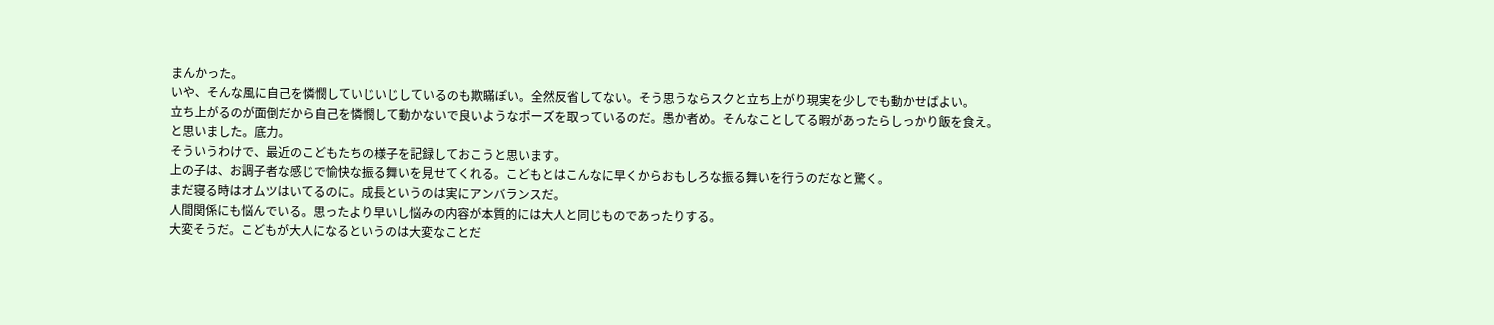まんかった。
いや、そんな風に自己を憐憫していじいじしているのも欺瞞ぽい。全然反省してない。そう思うならスクと立ち上がり現実を少しでも動かせばよい。
立ち上がるのが面倒だから自己を憐憫して動かないで良いようなポーズを取っているのだ。愚か者め。そんなことしてる暇があったらしっかり飯を食え。
と思いました。底力。
そういうわけで、最近のこどもたちの様子を記録しておこうと思います。
上の子は、お調子者な感じで愉快な振る舞いを見せてくれる。こどもとはこんなに早くからおもしろな振る舞いを行うのだなと驚く。
まだ寝る時はオムツはいてるのに。成長というのは実にアンバランスだ。
人間関係にも悩んでいる。思ったより早いし悩みの内容が本質的には大人と同じものであったりする。
大変そうだ。こどもが大人になるというのは大変なことだ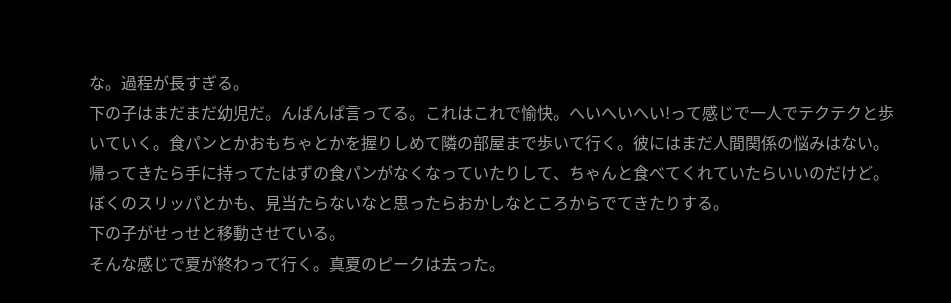な。過程が長すぎる。
下の子はまだまだ幼児だ。んぱんぱ言ってる。これはこれで愉快。へいへいへい!って感じで一人でテクテクと歩いていく。食パンとかおもちゃとかを握りしめて隣の部屋まで歩いて行く。彼にはまだ人間関係の悩みはない。
帰ってきたら手に持ってたはずの食パンがなくなっていたりして、ちゃんと食べてくれていたらいいのだけど。ぼくのスリッパとかも、見当たらないなと思ったらおかしなところからでてきたりする。
下の子がせっせと移動させている。
そんな感じで夏が終わって行く。真夏のピークは去った。